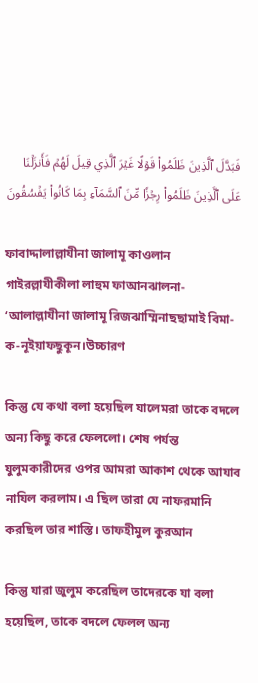فَبَدَّلَ ٱلَّذِينَ ظَلَمُواْ قَوۡلًا غَيۡرَ ٱلَّذِي قِيلَ لَهُمۡ فَأَنزَلۡنَا عَلَى ٱلَّذِينَ ظَلَمُواْ رِجۡزٗا مِّنَ ٱلسَّمَآءِ بِمَا كَانُواْ يَفۡسُقُونَ

ফাবাদ্দালাল্লাযীনা জালামূ কাওলান গাইরল্লাযীকীলা লাহুম ফাআনঝালনা- ‘আলাল্লাযীনা জালামূ রিজঝাম্মিনাছছামাই বিমা- ক-নূইয়াফছুকূন।উচ্চারণ

কিন্তু যে কথা বলা হয়েছিল যালেমরা তাকে বদলে অন্য কিছু করে ফেললো। শেষ পর্যন্ত যুলুমকারীদের ওপর আমরা আকাশ থেকে আযাব নাযিল করলাম। এ ছিল তারা যে নাফরমানি করছিল তার শাস্তি। তাফহীমুল কুরআন

কিন্তু যারা জুলুম করেছিল তাদেরকে যা বলা হয়েছিল, তাকে বদলে ফেলল অন্য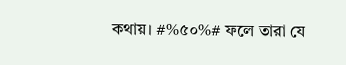কথায়। #%৫০%# ফলে তারা যে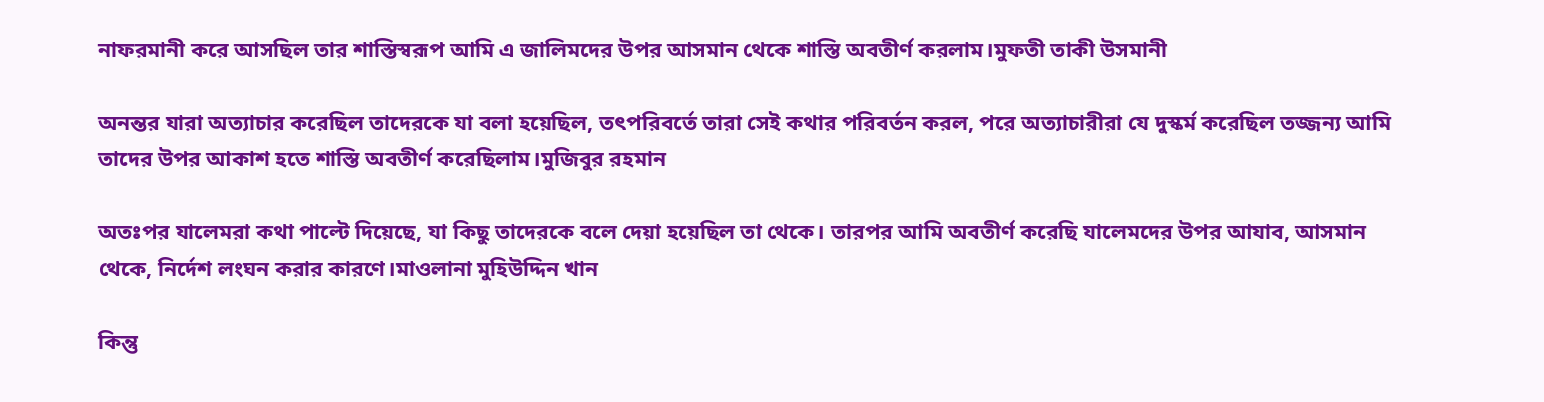নাফরমানী করে আসছিল তার শাস্তিস্বরূপ আমি এ জালিমদের উপর আসমান থেকে শাস্তি অবতীর্ণ করলাম।মুফতী তাকী উসমানী

অনন্তর যারা অত্যাচার করেছিল তাদেরকে যা বলা হয়েছিল, তৎপরিবর্তে তারা সেই কথার পরিবর্তন করল, পরে অত্যাচারীরা যে দুস্কর্ম করেছিল তজ্জন্য আমি তাদের উপর আকাশ হতে শাস্তি অবতীর্ণ করেছিলাম।মুজিবুর রহমান

অতঃপর যালেমরা কথা পাল্টে দিয়েছে, যা কিছু তাদেরকে বলে দেয়া হয়েছিল তা থেকে। তারপর আমি অবতীর্ণ করেছি যালেমদের উপর আযাব, আসমান থেকে, নির্দেশ লংঘন করার কারণে।মাওলানা মুহিউদ্দিন খান

কিন্তু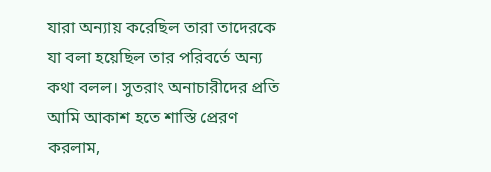যারা অন্যায় করেছিল তারা তাদেরকে যা বলা হয়েছিল তার পরিবর্তে অন্য কথা বলল। সুতরাং অনাচারীদের প্রতি আমি আকাশ হতে শাস্তি প্রেরণ করলাম,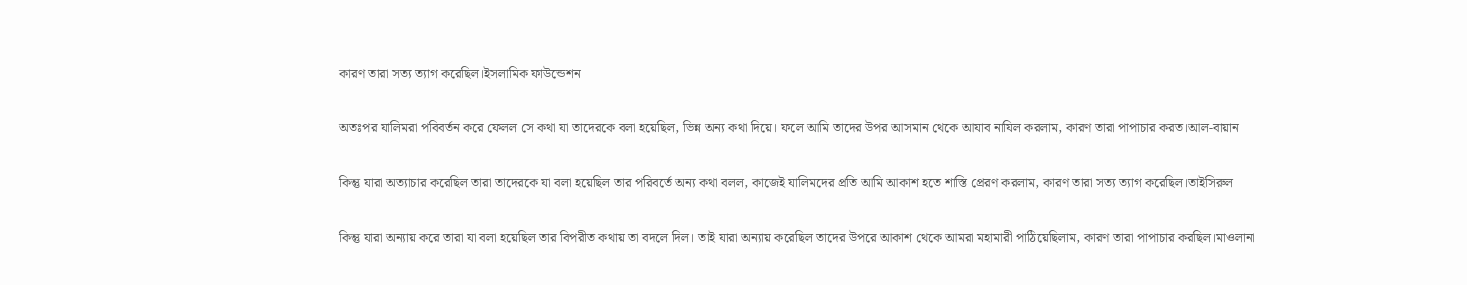কারণ তারা সত্য ত্যাগ করেছিল।ইসলামিক ফাউন্ডেশন

অতঃপর যালিমরা পবিবর্তন করে ফেলল সে কথা যা তাদেরকে বলা হয়েছিল, ভিন্ন অন্য কথা দিয়ে। ফলে আমি তাদের উপর আসমান থেকে আযাব নাযিল করলাম, কারণ তারা পাপাচার করত।আল-বায়ান

কিন্তু যারা অত্যাচার করেছিল তারা তাদেরকে যা বলা হয়েছিল তার পরিবর্তে অন্য কথা বলল, কাজেই যালিমদের প্রতি আমি আকাশ হতে শাস্তি প্রেরণ করলাম, কারণ তারা সত্য ত্যাগ করেছিল।তাইসিরুল

কিন্তু যারা অন্যায় করে তারা যা বলা হয়েছিল তার বিপরীত কথায় তা বদলে দিল। তাই যারা অন্যায় করেছিল তাদের উপরে আকাশ থেকে আমরা মহামারী পাঠিয়েছিলাম, কারণ তারা পাপাচার করছিল।মাওলানা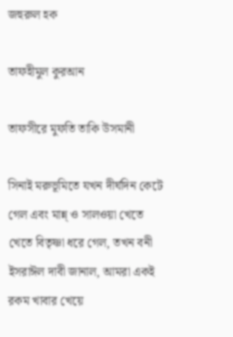জহুরুল হক

তাফহীমুল কুরআন

তাফসীরে মুফতি তাকি উসমানী

সিনাই মরুভূমিতে যখন দীর্ঘদিন কেটে গেল এবং মান্ন্ ও সালওয়া খেতে খেতে বিতৃষ্ণা ধরে গেল, তখন বনী ইসরাঈল দাবী জানাল, আমরা একই রকম খাবার খেয়ে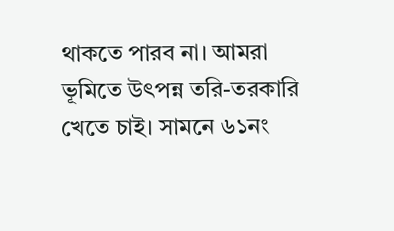থাকতে পারব না। আমরা ভূমিতে উৎপন্ন তরি-তরকারি খেতে চাই। সামনে ৬১নং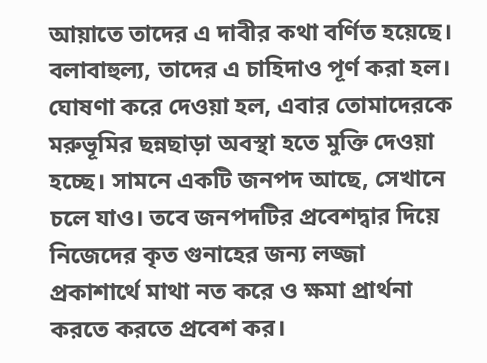আয়াতে তাদের এ দাবীর কথা বর্ণিত হয়েছে। বলাবাহুল্য, তাদের এ চাহিদাও পূর্ণ করা হল। ঘোষণা করে দেওয়া হল, এবার তোমাদেরকে মরুভূমির ছন্নছাড়া অবস্থা হতে মুক্তি দেওয়া হচ্ছে। সামনে একটি জনপদ আছে, সেখানে চলে যাও। তবে জনপদটির প্রবেশদ্বার দিয়ে নিজেদের কৃত গুনাহের জন্য লজ্জা প্রকাশার্থে মাথা নত করে ও ক্ষমা প্রার্থনা করতে করতে প্রবেশ কর।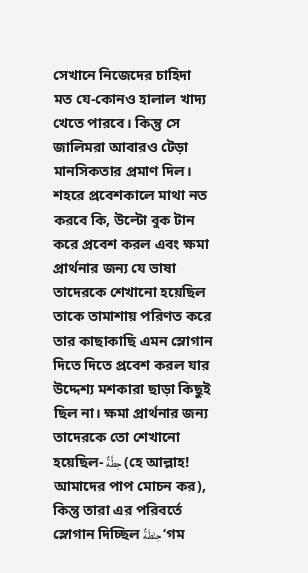সেখানে নিজেদের চাহিদা মত যে-কোনও হালাল খাদ্য খেতে পারবে। কিন্তু সে জালিমরা আবারও টেড়া মানসিকতার প্রমাণ দিল। শহরে প্রবেশকালে মাথা নত করবে কি, উল্টো বুক টান করে প্রবেশ করল এবং ক্ষমা প্রার্থনার জন্য যে ভাষা তাদেরকে শেখানো হয়েছিল তাকে তামাশায় পরিণত করে তার কাছাকাছি এমন স্লোগান দিতে দিতে প্রবেশ করল যার উদ্দেশ্য মশকারা ছাড়া কিছুই ছিল না। ক্ষমা প্রার্থনার জন্য তাদেরকে তো শেখানো হয়েছিল- حِطَّةٌ (হে আল্লাহ! আমাদের পাপ মোচন কর), কিন্তু তারা এর পরিবর্তে স্লোগান দিচ্ছিল حِنْطَةٌ ‘গম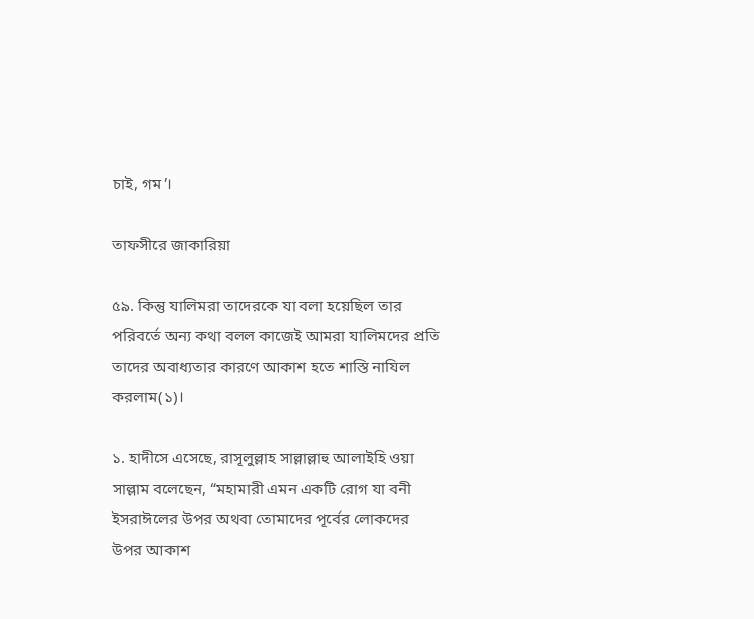চাই, গম’।

তাফসীরে জাকারিয়া

৫৯. কিন্তু যালিমরা তাদেরকে যা বলা হয়েছিল তার পরিবর্তে অন্য কথা বলল কাজেই আমরা যালিমদের প্রতি তাদের অবাধ্যতার কারণে আকাশ হতে শাস্তি নাযিল করলাম(১)।

১. হাদীসে এসেছে, রাসূলুল্লাহ সাল্লাল্লাহু আলাইহি ওয়া সাল্লাম বলেছেন, “মহামারী এমন একটি রোগ যা বনী ইসরাঈলের উপর অথবা তোমাদের পূর্বের লোকদের উপর আকাশ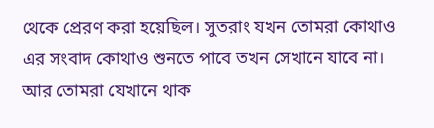থেকে প্রেরণ করা হয়েছিল। সুতরাং যখন তোমরা কোথাও এর সংবাদ কোথাও শুনতে পাবে তখন সেখানে যাবে না। আর তোমরা যেখানে থাক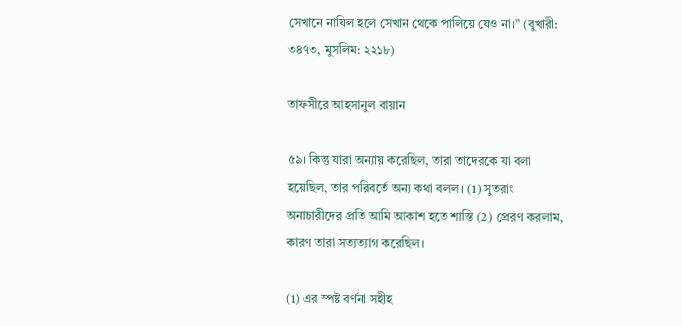সেখানে নাযিল হলে সেখান থেকে পালিয়ে যেও না।” (বুখারী: ৩৪৭৩, মুসলিম: ২২১৮)

তাফসীরে আহসানুল বায়ান

৫৯। কিন্তু যারা অন্যায় করেছিল, তারা তাদেরকে যা বলা হয়েছিল, তার পরিবর্তে অন্য কথা বলল। (1) সুতরাং অনাচারীদের প্রতি আমি আকাশ হতে শাস্তি (2) প্রেরণ করলাম, কারণ তারা সত্যত্যাগ করেছিল।

(1) এর স্পষ্ট বর্ণনা সহীহ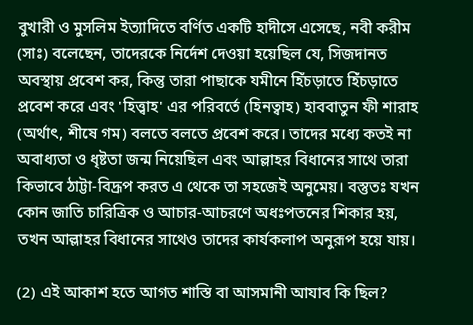বুখারী ও মুসলিম ইত্যাদিতে বর্ণিত একটি হাদীসে এসেছে, নবী করীম (সাঃ) বলেছেন, তাদেরকে নির্দেশ দেওয়া হয়েছিল যে, সিজদানত অবস্থায় প্রবেশ কর, কিন্তু তারা পাছাকে যমীনে হিঁচড়াতে হিঁচড়াতে প্রবেশ করে এবং 'হিত্ত্বাহ' এর পরিবর্তে (হিনত্বাহ) হাববাতুন ফী শারাহ (অর্থাৎ, শীষে গম) বলতে বলতে প্রবেশ করে। তাদের মধ্যে কতই না অবাধ্যতা ও ধৃষ্টতা জন্ম নিয়েছিল এবং আল্লাহর বিধানের সাথে তারা কিভাবে ঠাট্টা-বিদ্রূপ করত এ থেকে তা সহজেই অনুমেয়। বস্তুতঃ যখন কোন জাতি চারিত্রিক ও আচার-আচরণে অধঃপতনের শিকার হয়, তখন আল্লাহর বিধানের সাথেও তাদের কার্যকলাপ অনুরূপ হয়ে যায়।

(2) এই আকাশ হতে আগত শাস্তি বা আসমানী আযাব কি ছিল?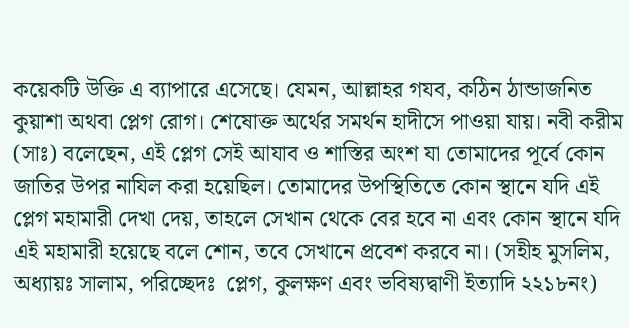কয়েকটি উক্তি এ ব্যাপারে এসেছে। যেমন, আল্লাহর গযব, কঠিন ঠান্ডাজনিত কুয়াশা অথবা প্লেগ রোগ। শেষোক্ত অর্থের সমর্থন হাদীসে পাওয়া যায়। নবী করীম (সাঃ) বলেছেন, এই প্লেগ সেই আযাব ও শাস্তির অংশ যা তোমাদের পূর্বে কোন জাতির উপর নাযিল করা হয়েছিল। তোমাদের উপস্থিতিতে কোন স্থানে যদি এই প্লেগ মহামারী দেখা দেয়, তাহলে সেখান থেকে বের হবে না এবং কোন স্থানে যদি এই মহামারী হয়েছে বলে শোন, তবে সেখানে প্রবেশ করবে না। (সহীহ মুসলিম, অধ্যায়ঃ সালাম, পরিচ্ছেদঃ  প্লেগ, কুলক্ষণ এবং ভবিষ্যদ্বাণী ইত্যাদি ২২১৮নং)